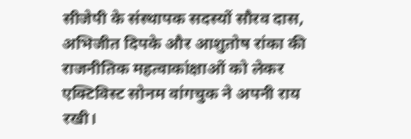सीजेपी के संस्थापक सदस्यों सौरव दास, अभिजीत दिपके और आशुतोष रांका की राजनीतिक महत्वाकांक्षाओं को लेकर एक्टिविस्ट सोनम वांगचुक ने अपनी राय रखी।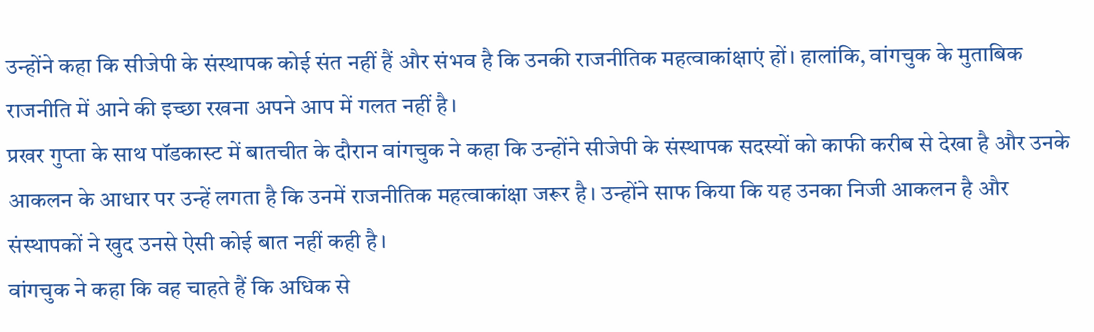उन्होंने कहा कि सीजेपी के संस्थापक कोई संत नहीं हैं और संभव है कि उनकी राजनीतिक महत्वाकांक्षाएं हों। हालांकि, वांगचुक के मुताबिक राजनीति में आने की इच्छा रखना अपने आप में गलत नहीं है।
प्रखर गुप्ता के साथ पॉडकास्ट में बातचीत के दौरान वांगचुक ने कहा कि उन्होंने सीजेपी के संस्थापक सदस्यों को काफी करीब से देखा है और उनके आकलन के आधार पर उन्हें लगता है कि उनमें राजनीतिक महत्वाकांक्षा जरूर है। उन्होंने साफ किया कि यह उनका निजी आकलन है और संस्थापकों ने खुद उनसे ऐसी कोई बात नहीं कही है।
वांगचुक ने कहा कि वह चाहते हैं कि अधिक से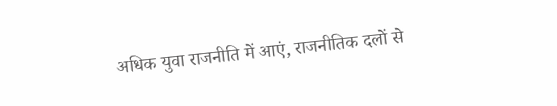अधिक युवा राजनीति में आएं, राजनीतिक दलों से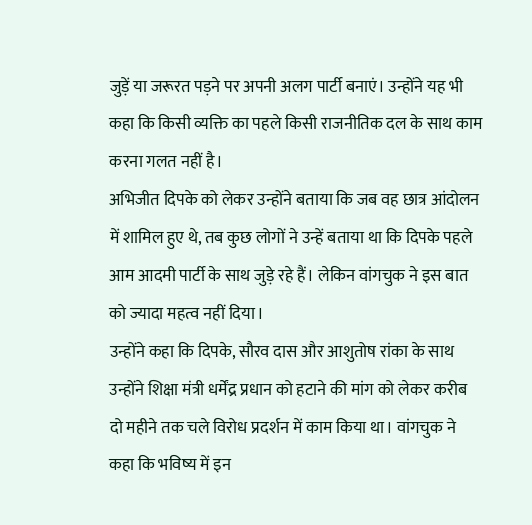जुड़ें या जरूरत पड़ने पर अपनी अलग पार्टी बनाएं। उन्होंने यह भी कहा कि किसी व्यक्ति का पहले किसी राजनीतिक दल के साथ काम करना गलत नहीं है।
अभिजीत दिपके को लेकर उन्होंने बताया कि जब वह छात्र आंदोलन में शामिल हुए थे, तब कुछ लोगों ने उन्हें बताया था कि दिपके पहले आम आदमी पार्टी के साथ जुड़े रहे हैं। लेकिन वांगचुक ने इस बात को ज्यादा महत्व नहीं दिया।
उन्होंने कहा कि दिपके, सौरव दास और आशुतोष रांका के साथ उन्होंने शिक्षा मंत्री धर्मेंद्र प्रधान को हटाने की मांग को लेकर करीब दो महीने तक चले विरोध प्रदर्शन में काम किया था। वांगचुक ने कहा कि भविष्य में इन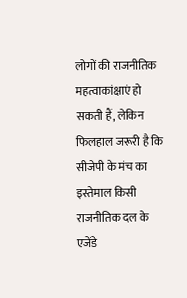लोगों की राजनीतिक महत्वाकांक्षाएं हो सकती हैं, लेकिन फिलहाल जरूरी है कि सीजेपी के मंच का इस्तेमाल किसी राजनीतिक दल के एजेंडे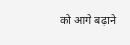को आगे बढ़ाने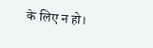के लिए न हो।